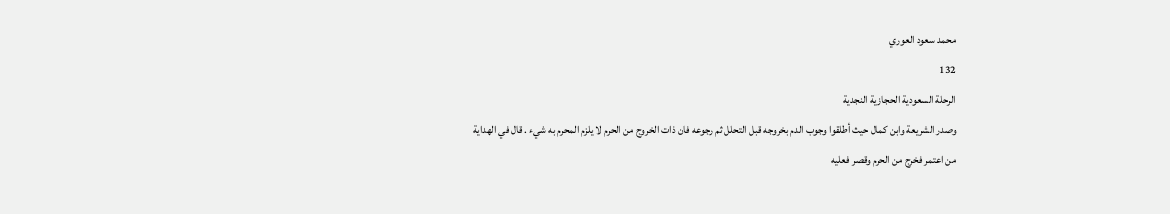محمد سعود العوري
132
الرحلة السعودية الحجازية النجدية
وصدر الشريعة وابن كمال حيث أطلقوا وجوب الدم بخروجه قبل التحلل ثم رجوعه فان ذات الخروج من الحرم لا يلزم المحرم به شيء . قال في الهداية من اعتمر فخرج من الحرم وقصر فعليه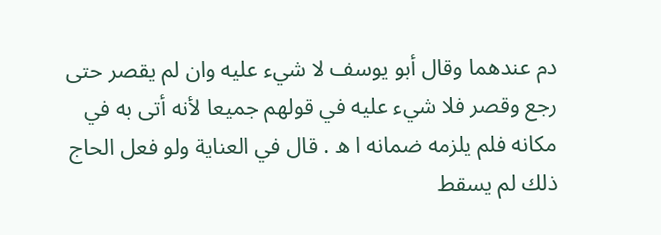دم عندهما وقال أبو يوسف لا شيء عليه وان لم يقصر حتى رجع وقصر فلا شيء عليه في قولهم جميعا لأنه أتى به في مكانه فلم يلزمه ضمانه ا ه . قال في العناية ولو فعل الحاج ذلك لم يسقط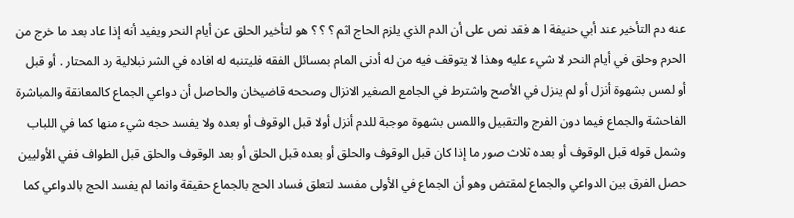عنه دم التأخير عند أبي حنيفة ا ه فقد نص على أن الدم الذي يلزم الحاج اثم ؟ ؟ ؟ هو لتأخير الحلق عن أيام النحر ويفيد أنه إذا عاد بعد ما خرج من الحرم وحلق في أيام النحر لا شيء عليه وهذا لا يتوقف فيه من له أدنى المام بمسائل الفقه فليتنبه له افاده في الشر نبلالية رد المحتار . أو قبل أو لمس بشهوة أنزل أو لم ينزل في الأصح واشترط في الجامع الصغير الانزال وصححه قاضيخان والحاصل أن دواعي الجماع كالمعانقة والمباشرة الفاحشة والجماع فيما دون الفرج والتقبيل واللمس بشهوة موجبة للدم أنزل أولا قبل الوقوف أو بعده ولا يفسد حجه شيء منها كما في اللباب وشمل قوله قبل الوقوف أو بعده ثلاث صور ما إذا كان قبل الوقوف والحلق أو بعده قبل الحلق أو بعد الوقوف والحلق قبل الطواف ففي الأوليين حصل الفرق بين الدواعي والجماع لمقتض وهو أن الجماع في الأولى مفسد لتعلق فساد الحج بالجماع حقيقة وانما لم يفسد الحج بالدواعي كما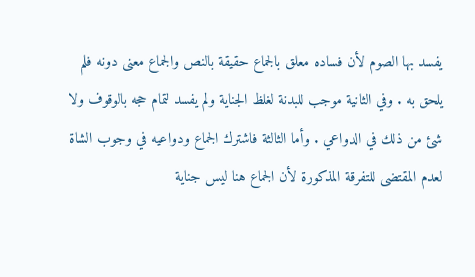يفسد بها الصوم لأن فساده معلق بالجماع حقيقة بالنص والجماع معنى دونه فلم يلحق به . وفي الثانية موجب للبدنة لغلظ الجناية ولم يفسد لتمام حجه بالوقوف ولا شئ من ذلك في الدواعي . وأما الثالثة فاشترك الجماع ودواعيه في وجوب الشاة لعدم المقتضى للتفرقة المذكورة لأن الجماع هنا ليس جناية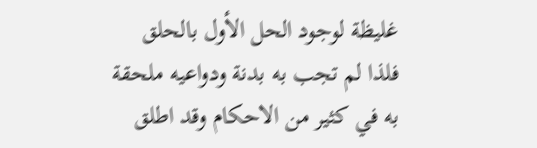غليظة لوجود الحل الأول بالحلق فلذا لم تجب به بدنة ودواعيه ملحقة به في كثير من الاحكام وقد اطلق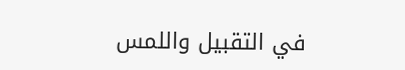في التقبيل واللمس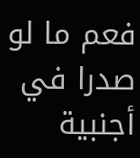فعم ما لو صدرا في أجنبية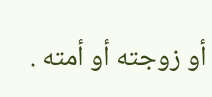أو زوجته أو أمته .